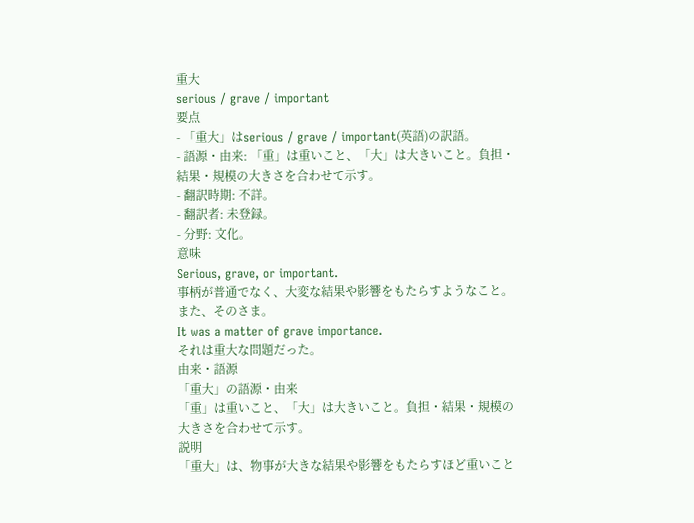重大
serious / grave / important
要点
- 「重大」はserious / grave / important(英語)の訳語。
- 語源・由来: 「重」は重いこと、「大」は大きいこと。負担・結果・規模の大きさを合わせて示す。
- 翻訳時期: 不詳。
- 翻訳者: 未登録。
- 分野: 文化。
意味
Serious, grave, or important.
事柄が普通でなく、大変な結果や影響をもたらすようなこと。また、そのさま。
It was a matter of grave importance.
それは重大な問題だった。
由来・語源
「重大」の語源・由来
「重」は重いこと、「大」は大きいこと。負担・結果・規模の大きさを合わせて示す。
説明
「重大」は、物事が大きな結果や影響をもたらすほど重いこと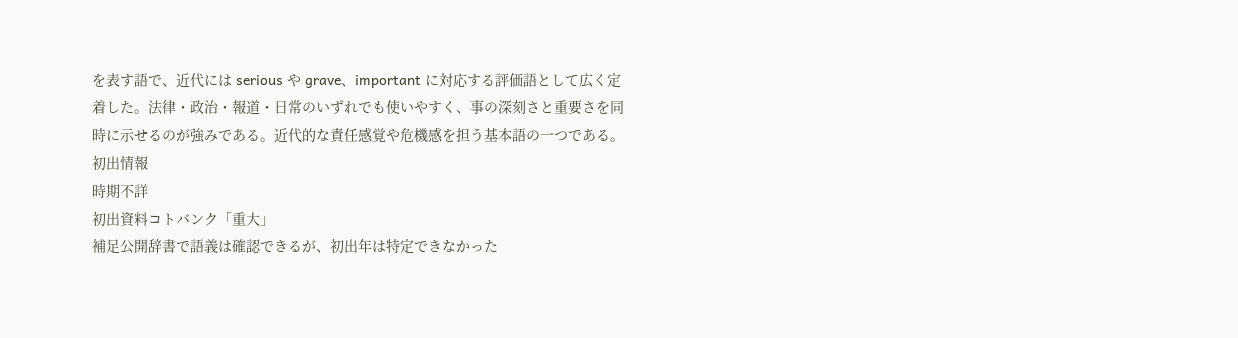を表す語で、近代には serious や grave、important に対応する評価語として広く定着した。法律・政治・報道・日常のいずれでも使いやすく、事の深刻さと重要さを同時に示せるのが強みである。近代的な責任感覚や危機感を担う基本語の一つである。
初出情報
時期不詳
初出資料コトバンク「重大」
補足公開辞書で語義は確認できるが、初出年は特定できなかった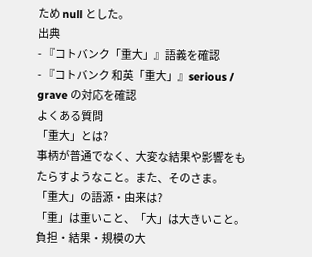ため null とした。
出典
- 『コトバンク「重大」』語義を確認
- 『コトバンク 和英「重大」』serious / grave の対応を確認
よくある質問
「重大」とは?
事柄が普通でなく、大変な結果や影響をもたらすようなこと。また、そのさま。
「重大」の語源・由来は?
「重」は重いこと、「大」は大きいこと。負担・結果・規模の大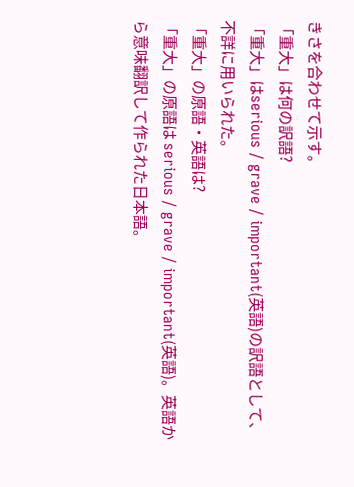きさを合わせて示す。
「重大」は何の訳語?
「重大」はserious / grave / important(英語)の訳語として、不詳に用いられた。
「重大」の原語・英語は?
「重大」の原語は serious / grave / important(英語)。英語から意味翻訳して作られた日本語。